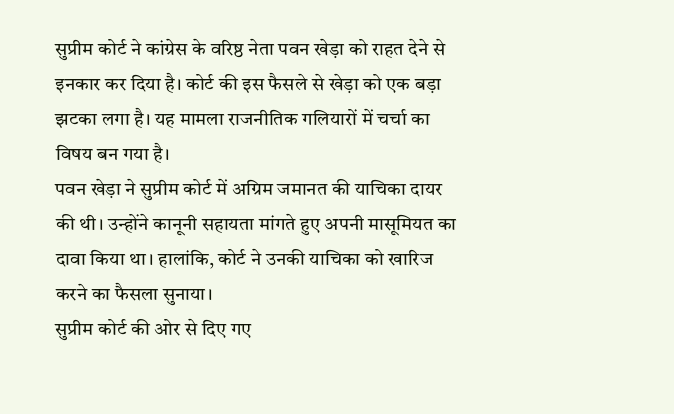सुप्रीम कोर्ट ने कांग्रेस के वरिष्ठ नेता पवन खेड़ा को राहत देने से इनकार कर दिया है। कोर्ट की इस फैसले से खेड़ा को एक बड़ा झटका लगा है। यह मामला राजनीतिक गलियारों में चर्चा का विषय बन गया है।
पवन खेड़ा ने सुप्रीम कोर्ट में अग्रिम जमानत की याचिका दायर की थी। उन्होंने कानूनी सहायता मांगते हुए अपनी मासूमियत का दावा किया था। हालांकि, कोर्ट ने उनकी याचिका को खारिज करने का फैसला सुनाया।
सुप्रीम कोर्ट की ओर से दिए गए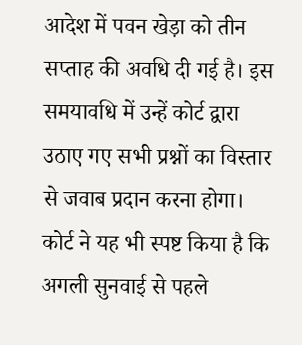आदेश में पवन खेड़ा को तीन सप्ताह की अवधि दी गई है। इस समयावधि में उन्हें कोर्ट द्वारा उठाए गए सभी प्रश्नों का विस्तार से जवाब प्रदान करना होगा। कोर्ट ने यह भी स्पष्ट किया है कि अगली सुनवाई से पहले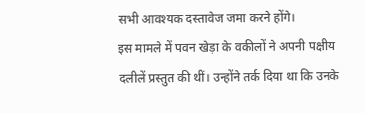सभी आवश्यक दस्तावेज जमा करने होंगे।
इस मामले में पवन खेड़ा के वकीलों ने अपनी पक्षीय दलीलें प्रस्तुत की थीं। उन्होंने तर्क दिया था कि उनके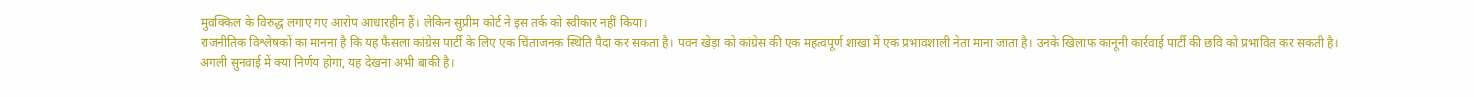मुवक्किल के विरुद्ध लगाए गए आरोप आधारहीन हैं। लेकिन सुप्रीम कोर्ट ने इस तर्क को स्वीकार नहीं किया।
राजनीतिक विश्लेषकों का मानना है कि यह फैसला कांग्रेस पार्टी के लिए एक चिंताजनक स्थिति पैदा कर सकता है। पवन खेड़ा को कांग्रेस की एक महत्वपूर्ण शाखा में एक प्रभावशाली नेता माना जाता है। उनके खिलाफ कानूनी कार्रवाई पार्टी की छवि को प्रभावित कर सकती है।
अगली सुनवाई में क्या निर्णय होगा, यह देखना अभी बाकी है।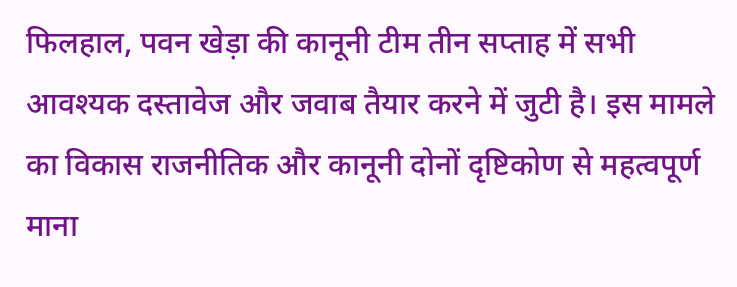फिलहाल, पवन खेड़ा की कानूनी टीम तीन सप्ताह में सभी आवश्यक दस्तावेज और जवाब तैयार करने में जुटी है। इस मामले का विकास राजनीतिक और कानूनी दोनों दृष्टिकोण से महत्वपूर्ण माना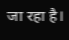जा रहा है।